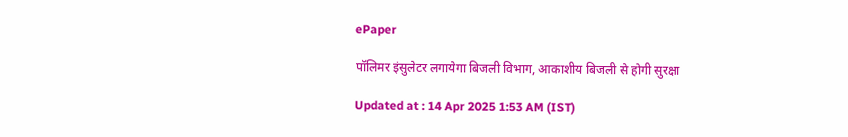ePaper

पॉलिमर इंसुलेटर लगायेगा बिजली विभाग, आकाशीय बिजली से होगी सुरक्षा

Updated at : 14 Apr 2025 1:53 AM (IST)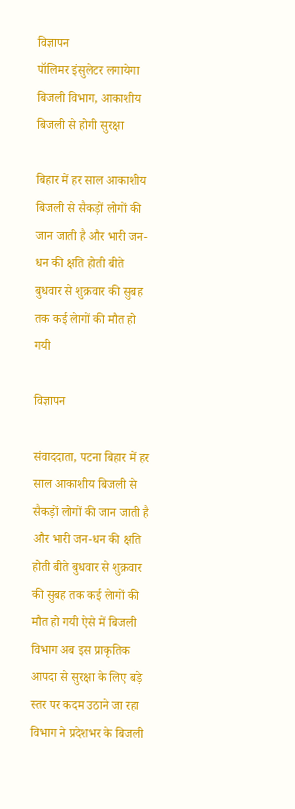विज्ञापन
पॉलिमर इंसुलेटर लगायेगा बिजली विभाग, आकाशीय बिजली से होगी सुरक्षा

बिहार में हर साल आकाशीय बिजली से सैकड़ों लोगों की जान जाती है और भारी जन-धन की क्षति होती बीते बुधवार से शुक्रवार की सुबह तक कई लेागों की मौत हो गयी

विज्ञापन

संवाददाता, पटना बिहार में हर साल आकाशीय बिजली से सैकड़ों लोगों की जान जाती है और भारी जन-धन की क्षति होती बीते बुधवार से शुक्रवार की सुबह तक कई लेागों की मौत हो गयी ऐसे में बिजली विभाग अब इस प्राकृतिक आपदा से सुरक्षा के लिए बड़े स्तर पर कदम उठाने जा रहा विभाग ने प्रदेशभर के बिजली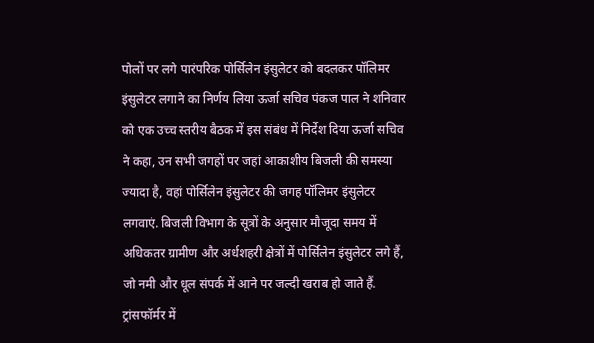पोलों पर लगे पारंपरिक पोर्सिलेन इंसुलेटर को बदलकर पॉलिमर इंसुलेटर लगाने का निर्णय लिया ऊर्जा सचिव पंकज पाल ने शनिवार को एक उच्च स्तरीय बैठक में इस संबंध में निर्देश दिया ऊर्जा सचिव ने कहा, उन सभी जगहों पर जहां आकाशीय बिजली की समस्या ज्यादा है, वहां पोर्सिलेन इंसुलेटर की जगह पॉलिमर इंसुलेटर लगवाएं. बिजली विभाग के सूत्रों के अनुसार मौजूदा समय में अधिकतर ग्रामीण और अर्धशहरी क्षेत्रों में पोर्सिलेन इंसुलेटर लगे हैं, जो नमी और धूल संपर्क में आने पर जल्दी खराब हो जाते हैं. ट्रांसफॉर्मर में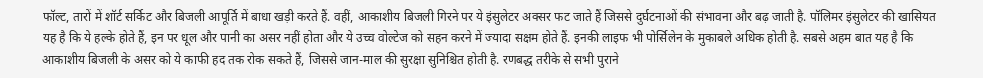फॉल्ट, तारों में शॉर्ट सर्किट और बिजली आपूर्ति में बाधा खड़ी करते हैं. वहीं, आकाशीय बिजली गिरने पर ये इंसुलेटर अक्सर फट जाते हैं जिससे दुर्घटनाओं की संभावना और बढ़ जाती है. पॉलिमर इंसुलेटर की खासियत यह है कि ये हल्के होते हैं, इन पर धूल और पानी का असर नहीं होता और ये उच्च वोल्टेज को सहन करने में ज्यादा सक्षम होते हैं. इनकी लाइफ भी पोर्सिलेन के मुकाबले अधिक होती है. सबसे अहम बात यह है कि आकाशीय बिजली के असर को ये काफी हद तक रोक सकते हैं, जिससे जान-माल की सुरक्षा सुनिश्चित होती है. रणबद्ध तरीके से सभी पुराने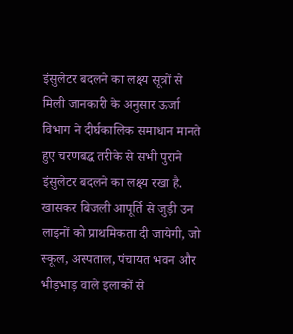इंसुलेटर बदलने का लक्ष्य सूत्रों से मिली जानकारी के अनुसार ऊर्जा विभाग ने दीर्घकालिक समाधान मानते हुए चरणबद्ध तरीके से सभी पुराने इंसुलेटर बदलने का लक्ष्य रखा है. खासकर बिजली आपूर्ति से जुड़ी उन लाइनों को प्राथमिकता दी जायेगी, जो स्कूल, अस्पताल, पंचायत भवन और भीड़भाड़ वाले इलाकों से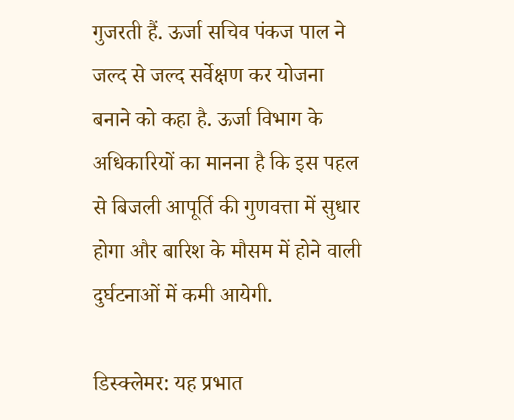गुजरती हैं. ऊर्जा सचिव पंकज पाल ने जल्द से जल्द सर्वेक्षण कर योजना बनाने को कहा है. ऊर्जा विभाग के अधिकारियों का मानना है कि इस पहल से बिजली आपूर्ति की गुणवत्ता में सुधार होगा और बारिश के मौसम में होने वाली दुर्घटनाओं में कमी आयेगी.

डिस्क्लेमर: यह प्रभात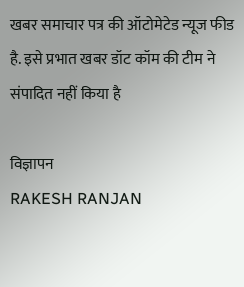खबर समाचार पत्र की ऑटोमेटेड न्यूज फीड है. इसे प्रभात खबर डॉट कॉम की टीम ने संपादित नहीं किया है

विज्ञापन
RAKESH RANJAN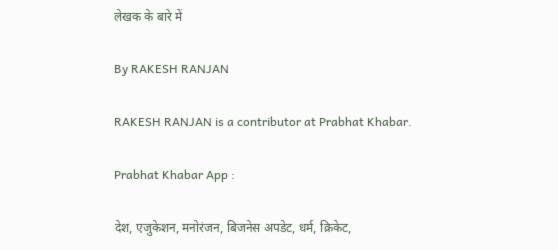लेखक के बारे में

By RAKESH RANJAN

RAKESH RANJAN is a contributor at Prabhat Khabar.

Prabhat Khabar App :

देश, एजुकेशन, मनोरंजन, बिजनेस अपडेट, धर्म, क्रिकेट,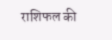राशिफल की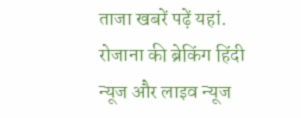ताजा खबरें पढ़ें यहां. रोजाना की ब्रेकिंग हिंदी न्यूज और लाइव न्यूज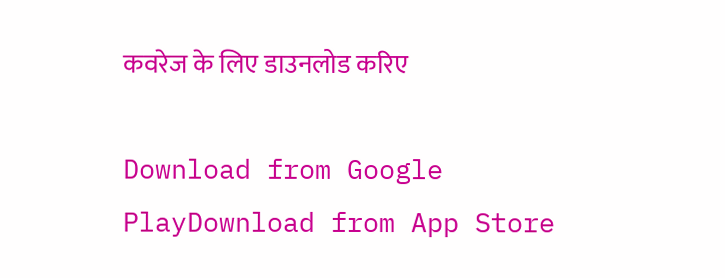कवरेज के लिए डाउनलोड करिए

Download from Google PlayDownload from App Store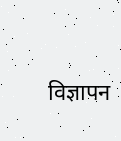विज्ञापन